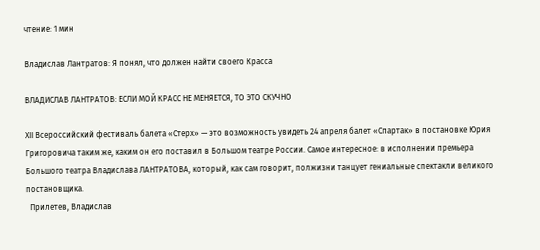чтение: 1 мин

Владислав Лантратов: Я понял, что должен найти своего Красса

ВЛАДИСЛАВ ЛАНТРАТОВ: ЕСЛИ МОЙ КРАСС НЕ МЕНЯЕТСЯ, ТО ЭТО СКУЧНО

ХII Всероссийский фестиваль балета «Стерх» — это возможность увидеть 24 апреля балет «Спартак» в постановке Юрия Григоровича таким же, каким он его поставил в Большом театре России. Самое интересное: в исполнении премьера Большого театра Владислава ЛАНТРАТОВА, который, как сам говорит, полжизни танцует гениальные спектакли великого постановщика.
  Прилетев, Владислав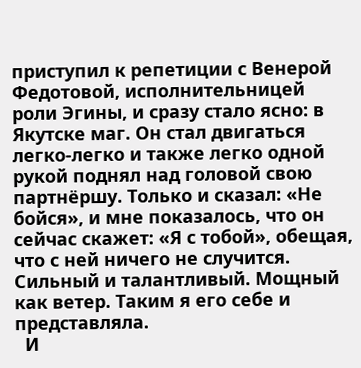приступил к репетиции с Венерой Федотовой, исполнительницей роли Эгины, и сразу стало ясно: в Якутске маг. Он стал двигаться легко-легко и также легко одной рукой поднял над головой свою партнёршу. Только и сказал: «Не бойся», и мне показалось, что он сейчас скажет: «Я с тобой», обещая, что с ней ничего не случится. Сильный и талантливый. Мощный как ветер. Таким я его себе и представляла.
  И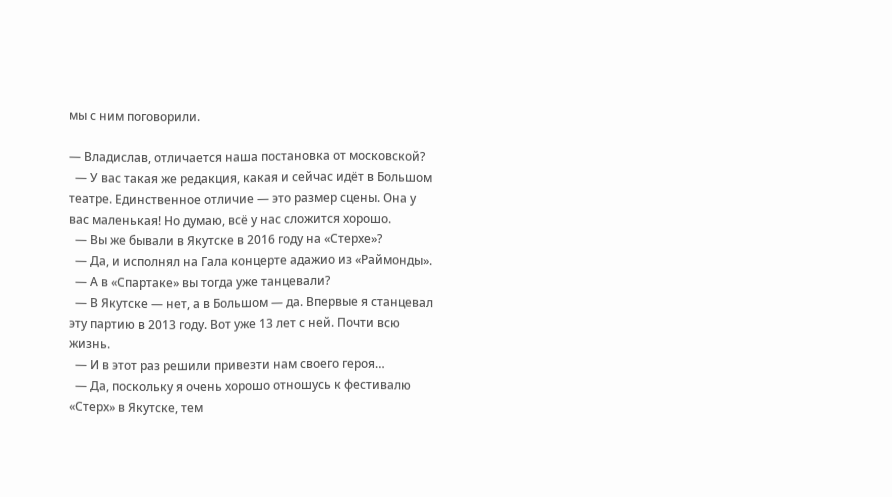мы с ним поговорили.

— Владислав, отличается наша постановка от московской?
  — У вас такая же редакция, какая и сейчас идёт в Большом театре. Единственное отличие — это размер сцены. Она у вас маленькая! Но думаю, всё у нас сложится хорошо.
  — Вы же бывали в Якутске в 2016 году на «Стерхе»?
  — Да, и исполнял на Гала концерте адажио из «Раймонды».
  — А в «Спартаке» вы тогда уже танцевали?
  — В Якутске — нет, а в Большом — да. Впервые я станцевал эту партию в 2013 году. Вот уже 13 лет с ней. Почти всю жизнь.
  — И в этот раз решили привезти нам своего героя…
  — Да, поскольку я очень хорошо отношусь к фестивалю «Стерх» в Якутске, тем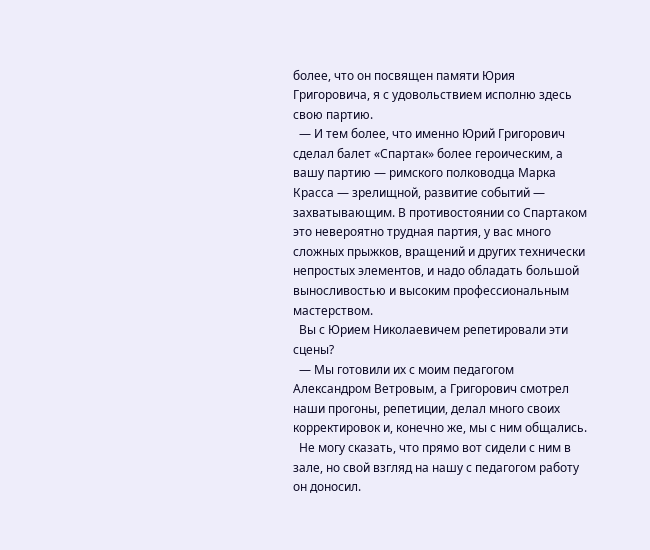более, что он посвящен памяти Юрия Григоровича, я с удовольствием исполню здесь свою партию.
  — И тем более, что именно Юрий Григорович сделал балет «Спартак» более героическим, а вашу партию — римского полководца Марка Красса — зрелищной, развитие событий — захватывающим. В противостоянии со Спартаком это невероятно трудная партия, у вас много сложных прыжков, вращений и других технически непростых элементов, и надо обладать большой выносливостью и высоким профессиональным мастерством.
  Вы с Юрием Николаевичем репетировали эти сцены?
  — Мы готовили их с моим педагогом Александром Ветровым, а Григорович смотрел наши прогоны, репетиции, делал много своих корректировок и, конечно же, мы с ним общались.
  Не могу сказать, что прямо вот сидели с ним в зале, но свой взгляд на нашу с педагогом работу он доносил.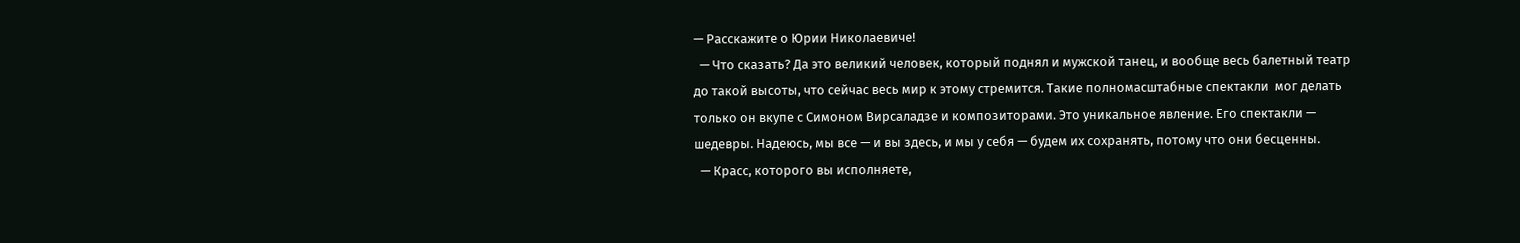— Расскажите о Юрии Николаевиче!
  — Что сказать? Да это великий человек, который поднял и мужской танец, и вообще весь балетный театр до такой высоты, что сейчас весь мир к этому стремится. Такие полномасштабные спектакли  мог делать только он вкупе с Симоном Вирсаладзе и композиторами. Это уникальное явление. Его спектакли — шедевры. Надеюсь, мы все — и вы здесь, и мы у себя — будем их сохранять, потому что они бесценны.
  — Красс, которого вы исполняете,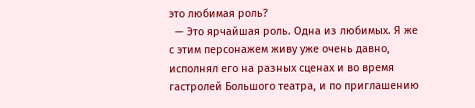это любимая роль?
  — Это ярчайшая роль. Одна из любимых. Я же с этим персонажем живу уже очень давно, исполнял его на разных сценах и во время гастролей Большого театра, и по приглашению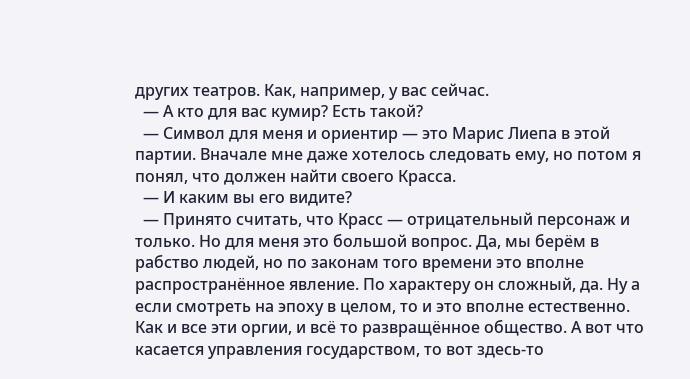других театров. Как, например, у вас сейчас.
  — А кто для вас кумир? Есть такой?
  — Символ для меня и ориентир — это Марис Лиепа в этой партии. Вначале мне даже хотелось следовать ему, но потом я понял, что должен найти своего Красса.
  — И каким вы его видите?
  — Принято считать, что Красс — отрицательный персонаж и только. Но для меня это большой вопрос. Да, мы берём в рабство людей, но по законам того времени это вполне распространённое явление. По характеру он сложный, да. Ну а если смотреть на эпоху в целом, то и это вполне естественно. Как и все эти оргии, и всё то развращённое общество. А вот что касается управления государством, то вот здесь-то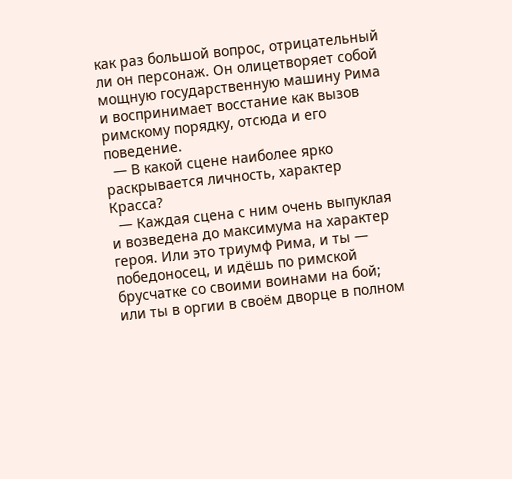как раз большой вопрос, отрицательный ли он персонаж. Он олицетворяет собой мощную государственную машину Рима и воспринимает восстание как вызов римскому порядку, отсюда и его поведение.
  — В какой сцене наиболее ярко раскрывается личность, характер Красса?
  — Каждая сцена с ним очень выпуклая и возведена до максимума на характер героя. Или это триумф Рима, и ты — победоносец, и идёшь по римской брусчатке со своими воинами на бой; или ты в оргии в своём дворце в полном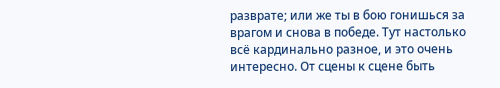разврате; или же ты в бою гонишься за врагом и снова в победе. Тут настолько всё кардинально разное, и это очень интересно. От сцены к сцене быть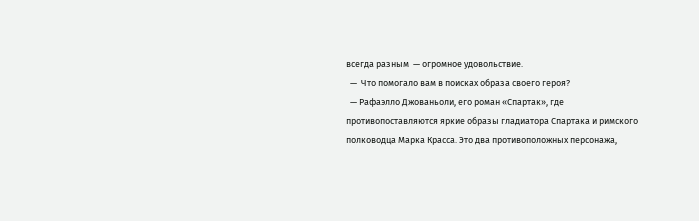всегда разным  — огромное удовольствие.
  —  Что помогало вам в поисках образа своего героя?
  — Рафаэлло Джованьоли, его роман «Спартак», где противопоставляются яркие образы гладиатора Спартака и римского полководца Марка Красса. Это два противоположных персонажа,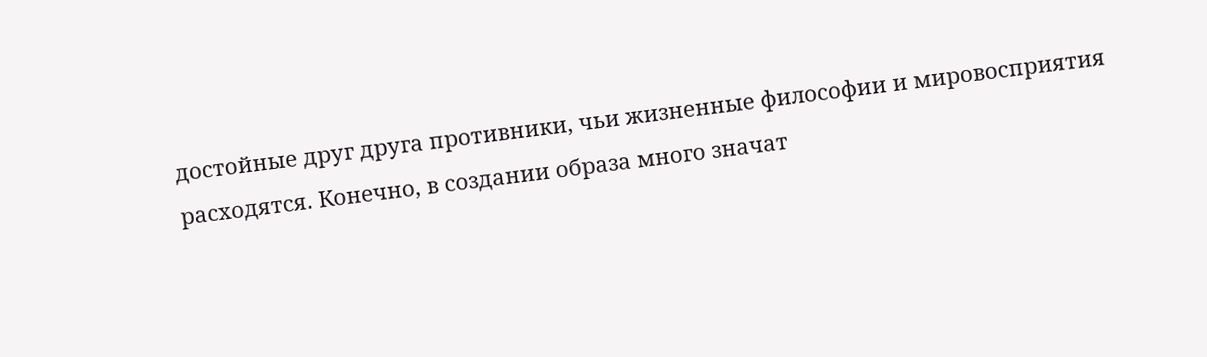достойные друг друга противники, чьи жизненные философии и мировосприятия расходятся. Конечно, в создании образа много значат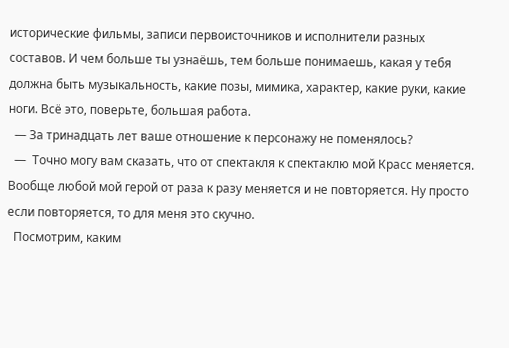исторические фильмы, записи первоисточников и исполнители разных составов. И чем больше ты узнаёшь, тем больше понимаешь, какая у тебя должна быть музыкальность, какие позы, мимика, характер, какие руки, какие ноги. Всё это, поверьте, большая работа.
  — За тринадцать лет ваше отношение к персонажу не поменялось?
  —  Точно могу вам сказать, что от спектакля к спектаклю мой Красс меняется. Вообще любой мой герой от раза к разу меняется и не повторяется. Ну просто если повторяется, то для меня это скучно.
  Посмотрим, каким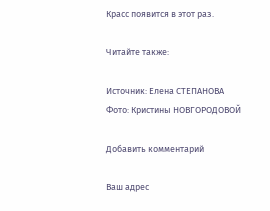Красс появится в этот раз.

Читайте также:

Источник: Елена СТЕПАНОВА
Фото: Кристины НОВГОРОДОВОЙ

Добавить комментарий

Ваш адрес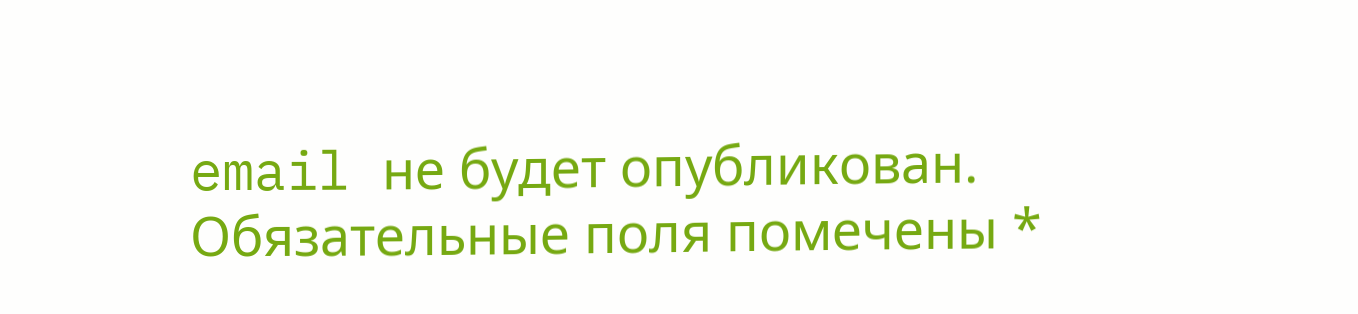email не будет опубликован. Обязательные поля помечены *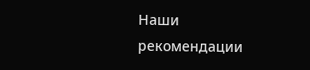Наши рекомендации